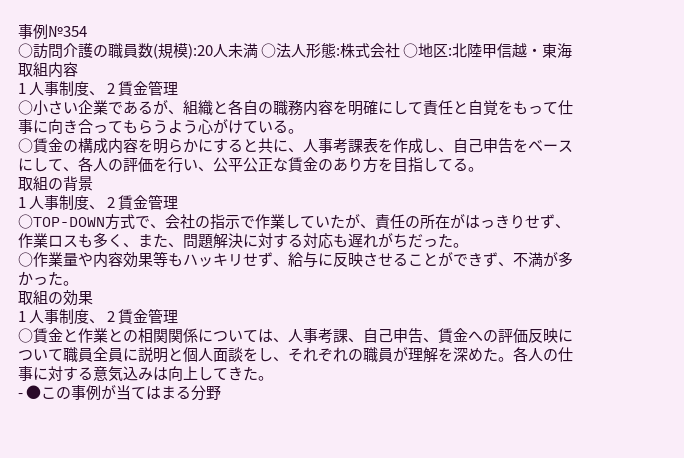事例№354
○訪問介護の職員数(規模):20人未満 ○法人形態:株式会社 ○地区:北陸甲信越・東海
取組内容
1 人事制度、 2 賃金管理
○小さい企業であるが、組織と各自の職務内容を明確にして責任と自覚をもって仕事に向き合ってもらうよう心がけている。
○賃金の構成内容を明らかにすると共に、人事考課表を作成し、自己申告をベースにして、各人の評価を行い、公平公正な賃金のあり方を目指してる。
取組の背景
1 人事制度、 2 賃金管理
○TOP-DOWN方式で、会社の指示で作業していたが、責任の所在がはっきりせず、作業ロスも多く、また、問題解決に対する対応も遅れがちだった。
○作業量や内容効果等もハッキリせず、給与に反映させることができず、不満が多かった。
取組の効果
1 人事制度、 2 賃金管理
○賃金と作業との相関関係については、人事考課、自己申告、賃金への評価反映について職員全員に説明と個人面談をし、それぞれの職員が理解を深めた。各人の仕事に対する意気込みは向上してきた。
- ●この事例が当てはまる分野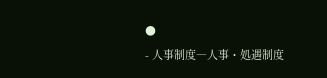●
- 人事制度―人事・処遇制度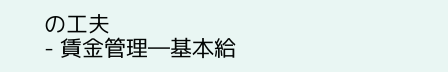の工夫
- 賃金管理―基本給